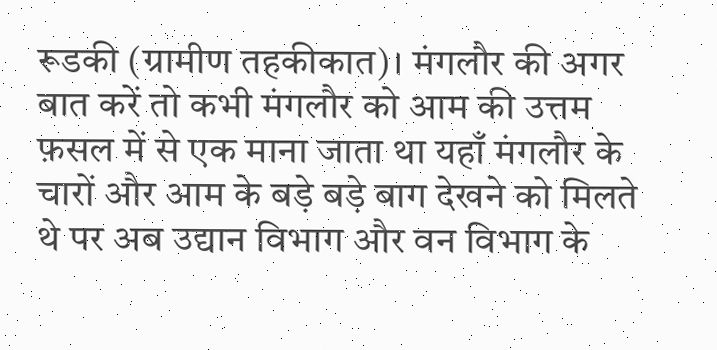रूडकी (ग्रामीण तहकीकात)। मंगलौर की अगर बात करें तो कभी मंगलौर को आम की उत्तम फ़सल में से एक माना जाता था यहाँ मंगलौर के चारों और आम के बड़े बड़े बाग देखने को मिलते थे पर अब उद्यान विभाग और वन विभाग के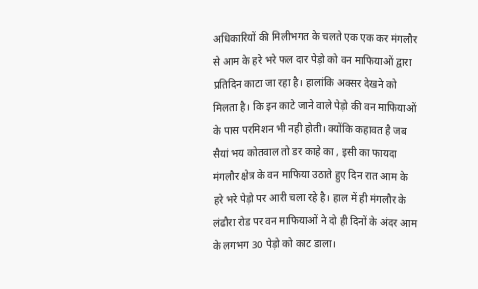अधिकारियों की मिलीभगत के चलते एक एक कर मंगलौर से आम के हरे भरे फल दार पेड़ो को वन माफियाओं द्वारा प्रतिदिन काटा जा रहा है। हालांकि अक्सर देखने को मिलता है। कि इन काटे जाने वाले पेड़ो की वन माफियाओं के पास परमिशन भी नही होती। क्योंकि कहावत है जब सैयां भय कोतवाल तो डर काहे का , इसी का फायदा मंगलौर क्षेत्र के वन माफिया उठाते हुए दिन रात आम के हरे भरे पेड़ो पर आरी चला रहे है। हाल में ही मंगलौर के लंढौरा रोड पर वन माफियाओं ने दो ही दिनों के अंदर आम के लगभग 30 पेड़ो को काट डाला।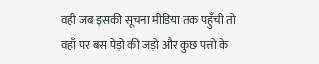वही जब इसकी सूचना मीडिया तक पहुँची तो वहाँ पर बस पेड़ो की जड़ो और कुछ पत्तो के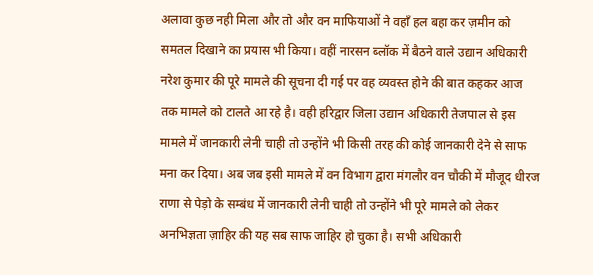अलावा कुछ नही मिला और तो और वन माफियाओं ने वहाँ हल बहा कर ज़मीन को समतल दिखाने का प्रयास भी किया। वहीं नारसन ब्लॉक में बैठने वाले उद्यान अधिकारी नरेश कुमार की पूरे मामले की सूचना दी गई पर वह व्यवस्त होने की बात कहकर आज तक मामले को टालते आ रहे है। वही हरिद्वार जिला उद्यान अधिकारी तेजपाल से इस मामले में जानकारी लेनी चाही तो उन्होंने भी किसी तरह की कोई जानकारी देने से साफ मना कर दिया। अब जब इसी मामले में वन विभाग द्वारा मंगलौर वन चौकी में मौजूद धीरज राणा से पेड़ो के सम्बंध में जानकारी लेनी चाही तो उन्होंने भी पूरे मामले को लेकर अनभिज्ञता ज़ाहिर की यह सब साफ जाहिर हो चुका है। सभी अधिकारी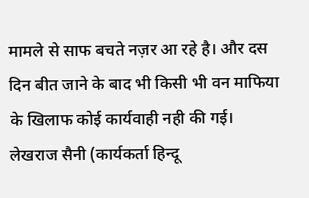मामले से साफ बचते नज़र आ रहे है। और दस दिन बीत जाने के बाद भी किसी भी वन माफिया के खिलाफ कोई कार्यवाही नही की गई।
लेखराज सैनी (कार्यकर्ता हिन्दू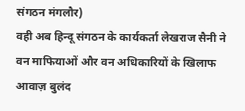संगठन मंगलौर)
वही अब हिन्दू संगठन के कार्यकर्ता लेखराज सैनी ने वन माफियाओं और वन अधिकारियों के खिलाफ आवाज़ बुलंद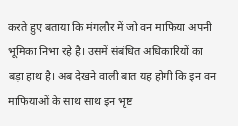करते हुए बताया कि मंगलौर में जो वन माफिया अपनी भूमिका निभा रहे है। उसमें संबंधित अधिकारियों का बड़ा हाथ है। अब देखने वाली बात यह होगी कि इन वन माफियाओं के साथ साथ इन भृष्ट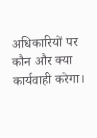अधिकारियों पर कौन और क्या कार्यवाही करेगा।